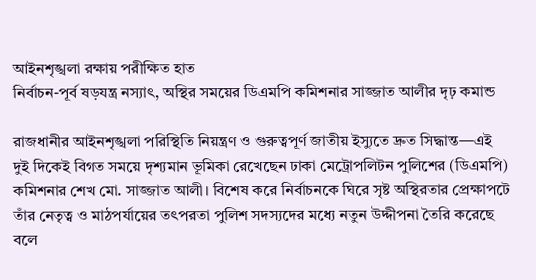আইনশৃঙ্খলা রক্ষায় পরীক্ষিত হাত
নির্বাচন-পূর্ব ষড়যন্ত্র নস্যাৎ, অস্থির সময়ের ডিএমপি কমিশনার সাজ্জাত আলীর দৃঢ় কমান্ড

রাজধানীর আইনশৃঙ্খলা পরিস্থিতি নিয়ন্ত্রণ ও গুরুত্বপূর্ণ জাতীয় ইস্যুতে দ্রুত সিদ্ধান্ত—এই দুই দিকেই বিগত সময়ে দৃশ্যমান ভূমিকা রেখেছেন ঢাকা মেট্রোপলিটন পুলিশের (ডিএমপি) কমিশনার শেখ মো. সাজ্জাত আলী। বিশেষ করে নির্বাচনকে ঘিরে সৃষ্ট অস্থিরতার প্রেক্ষাপটে তাঁর নেতৃত্ব ও মাঠপর্যায়ের তৎপরতা পুলিশ সদস্যদের মধ্যে নতুন উদ্দীপনা তৈরি করেছে বলে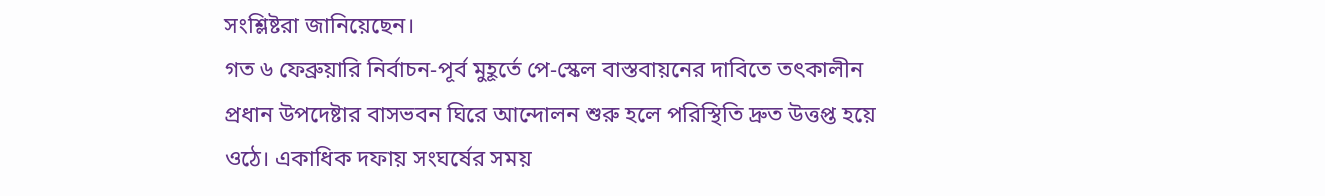সংশ্লিষ্টরা জানিয়েছেন।
গত ৬ ফেব্রুয়ারি নির্বাচন-পূর্ব মুহূর্তে পে-স্কেল বাস্তবায়নের দাবিতে তৎকালীন প্রধান উপদেষ্টার বাসভবন ঘিরে আন্দোলন শুরু হলে পরিস্থিতি দ্রুত উত্তপ্ত হয়ে ওঠে। একাধিক দফায় সংঘর্ষের সময়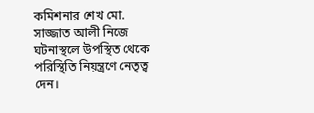কমিশনার শেখ মো. সাজ্জাত আলী নিজে ঘটনাস্থলে উপস্থিত থেকে পরিস্থিতি নিয়ন্ত্রণে নেতৃত্ব দেন।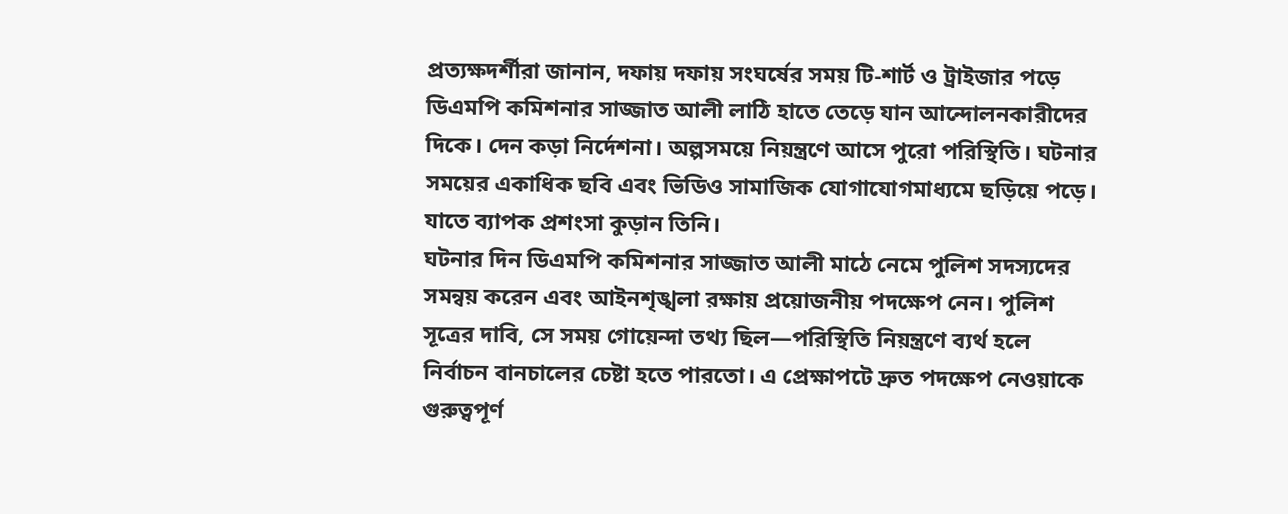প্রত্যক্ষদর্শীরা জানান, দফায় দফায় সংঘর্ষের সময় টি-শার্ট ও ট্রাইজার পড়ে ডিএমপি কমিশনার সাজ্জাত আলী লাঠি হাতে তেড়ে যান আন্দোলনকারীদের দিকে। দেন কড়া নির্দেশনা। অল্পসময়ে নিয়ন্ত্রণে আসে পুরো পরিস্থিতি। ঘটনার সময়ের একাধিক ছবি এবং ভিডিও সামাজিক যোগাযোগমাধ্যমে ছড়িয়ে পড়ে। যাতে ব্যাপক প্রশংসা কুড়ান তিনি।
ঘটনার দিন ডিএমপি কমিশনার সাজ্জাত আলী মাঠে নেমে পুলিশ সদস্যদের সমন্বয় করেন এবং আইনশৃঙ্খলা রক্ষায় প্রয়োজনীয় পদক্ষেপ নেন। পুলিশ সূত্রের দাবি, সে সময় গোয়েন্দা তথ্য ছিল—পরিস্থিতি নিয়ন্ত্রণে ব্যর্থ হলে নির্বাচন বানচালের চেষ্টা হতে পারতো। এ প্রেক্ষাপটে দ্রুত পদক্ষেপ নেওয়াকে গুরুত্বপূর্ণ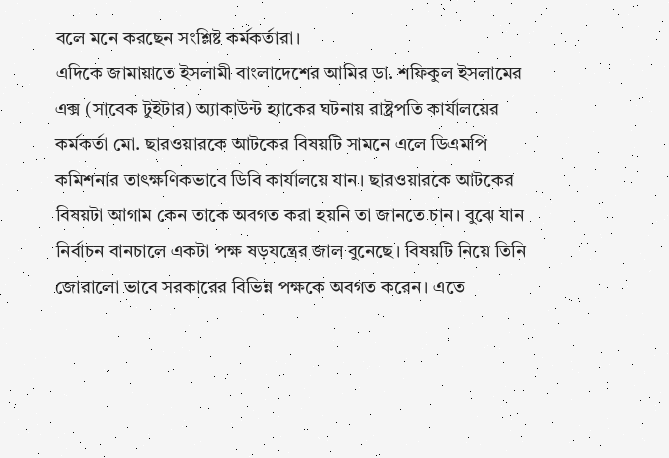বলে মনে করছেন সংশ্লিষ্ট কর্মকর্তারা।
এদিকে জামায়াতে ইসলামী বাংলাদেশের আমির ডা. শফিকুল ইসলামের এক্স (সাবেক টুইটার) অ্যাকাউন্ট হ্যাকের ঘটনায় রাষ্ট্রপতি কার্যালয়ের কর্মকর্তা মো. ছারওয়ারকে আটকের বিষয়টি সামনে এলে ডিএমপি কমিশনার তাৎক্ষণিকভাবে ডিবি কার্যালয়ে যান। ছারওয়ারকে আটকের বিষয়টা আগাম কেন তাকে অবগত করা হয়নি তা জানতে চান। বুঝে যান নির্বাচন বানচালে একটা পক্ষ ষড়যন্ত্রের জাল বুনেছে। বিষয়টি নিয়ে তিনি জোরালো ভাবে সরকারের বিভিন্ন পক্ষকে অবগত করেন। এতে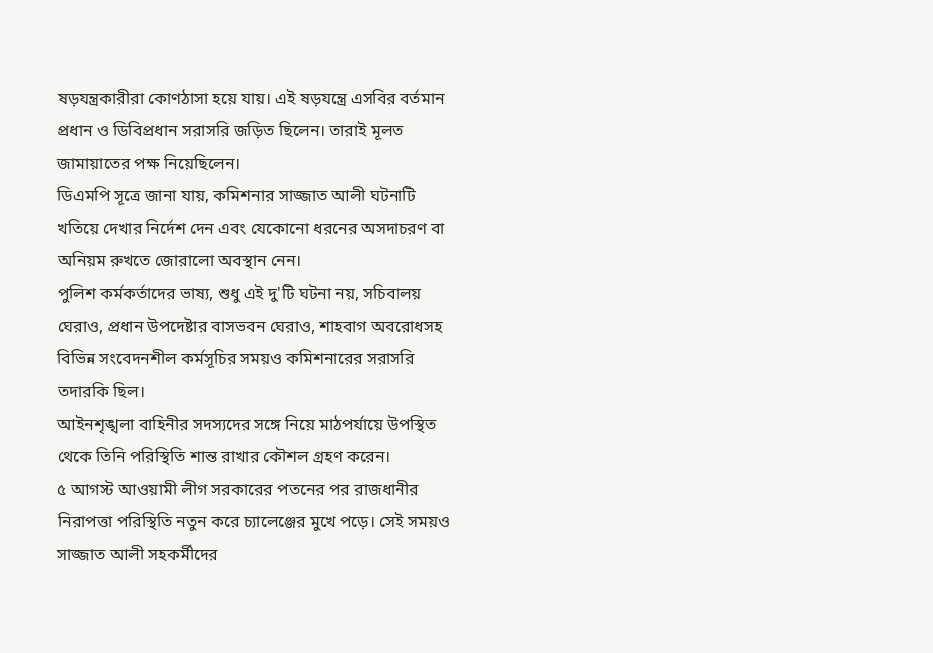ষড়যন্ত্রকারীরা কোণঠাসা হয়ে যায়। এই ষড়যন্ত্রে এসবির বর্তমান প্রধান ও ডিবিপ্রধান সরাসরি জড়িত ছিলেন। তারাই মূলত জামায়াতের পক্ষ নিয়েছিলেন।
ডিএমপি সূত্রে জানা যায়, কমিশনার সাজ্জাত আলী ঘটনাটি খতিয়ে দেখার নির্দেশ দেন এবং যেকোনো ধরনের অসদাচরণ বা অনিয়ম রুখতে জোরালো অবস্থান নেন।
পুলিশ কর্মকর্তাদের ভাষ্য, শুধু এই দু'টি ঘটনা নয়, সচিবালয় ঘেরাও, প্রধান উপদেষ্টার বাসভবন ঘেরাও, শাহবাগ অবরোধসহ বিভিন্ন সংবেদনশীল কর্মসূচির সময়ও কমিশনারের সরাসরি তদারকি ছিল।
আইনশৃঙ্খলা বাহিনীর সদস্যদের সঙ্গে নিয়ে মাঠপর্যায়ে উপস্থিত থেকে তিনি পরিস্থিতি শান্ত রাখার কৌশল গ্রহণ করেন।
৫ আগস্ট আওয়ামী লীগ সরকারের পতনের পর রাজধানীর নিরাপত্তা পরিস্থিতি নতুন করে চ্যালেঞ্জের মুখে পড়ে। সেই সময়ও সাজ্জাত আলী সহকর্মীদের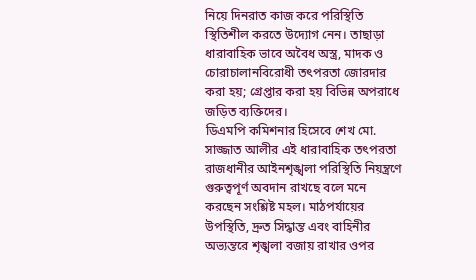নিয়ে দিনরাত কাজ করে পরিস্থিতি স্থিতিশীল করতে উদ্যোগ নেন। তাছাড়া ধারাবাহিক ভাবে অবৈধ অস্ত্র, মাদক ও চোরাচালানবিরোধী তৎপরতা জোরদার করা হয়; গ্রেপ্তার করা হয় বিভিন্ন অপরাধে জড়িত ব্যক্তিদের।
ডিএমপি কমিশনার হিসেবে শেখ মো. সাজ্জাত আলীর এই ধারাবাহিক তৎপরতা রাজধানীর আইনশৃঙ্খলা পরিস্থিতি নিয়ন্ত্রণে গুরুত্বপূর্ণ অবদান রাখছে বলে মনে করছেন সংশ্লিষ্ট মহল। মাঠপর্যায়ের উপস্থিতি, দ্রুত সিদ্ধান্ত এবং বাহিনীর অভ্যন্তরে শৃঙ্খলা বজায় রাখার ওপর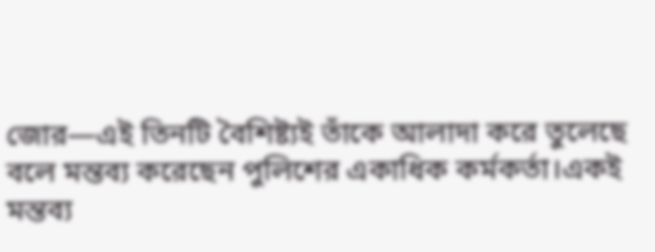জোর—এই তিনটি বৈশিষ্ট্যই তাঁকে আলাদা করে তুলেছে বলে মন্তব্য করেছেন পুলিশের একাধিক কর্মকর্তা।একই মন্তব্য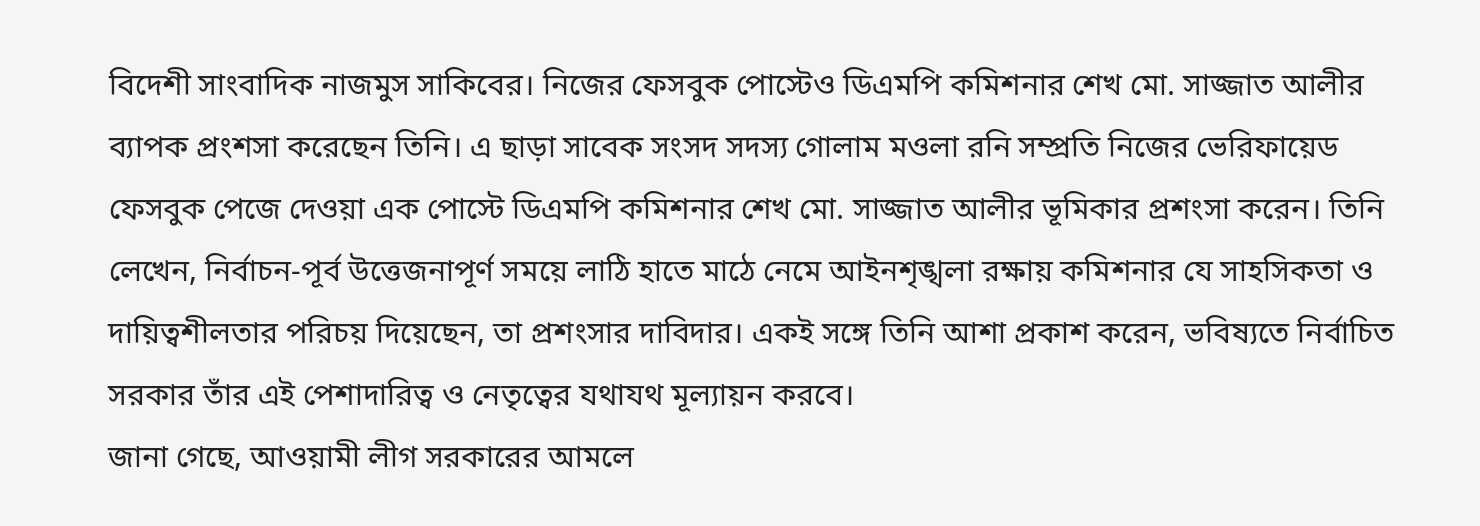বিদেশী সাংবাদিক নাজমুস সাকিবের। নিজের ফেসবুক পোস্টেও ডিএমপি কমিশনার শেখ মো. সাজ্জাত আলীর ব্যাপক প্রংশসা করেছেন তিনি। এ ছাড়া সাবেক সংসদ সদস্য গোলাম মওলা রনি সম্প্রতি নিজের ভেরিফায়েড ফেসবুক পেজে দেওয়া এক পোস্টে ডিএমপি কমিশনার শেখ মো. সাজ্জাত আলীর ভূমিকার প্রশংসা করেন। তিনি লেখেন, নির্বাচন-পূর্ব উত্তেজনাপূর্ণ সময়ে লাঠি হাতে মাঠে নেমে আইনশৃঙ্খলা রক্ষায় কমিশনার যে সাহসিকতা ও দায়িত্বশীলতার পরিচয় দিয়েছেন, তা প্রশংসার দাবিদার। একই সঙ্গে তিনি আশা প্রকাশ করেন, ভবিষ্যতে নির্বাচিত সরকার তাঁর এই পেশাদারিত্ব ও নেতৃত্বের যথাযথ মূল্যায়ন করবে।
জানা গেছে, আওয়ামী লীগ সরকারের আমলে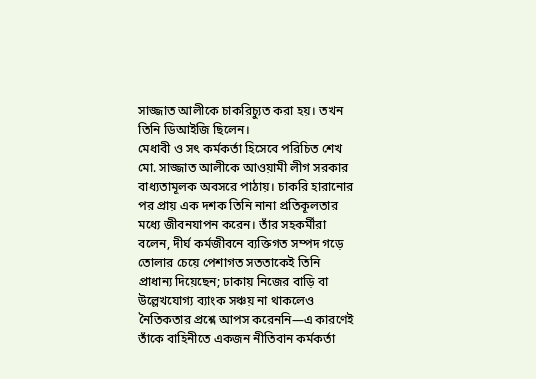সাজ্জাত আলীকে চাকরিচ্যুত করা হয়। তখন তিনি ডিআইজি ছিলেন।
মেধাবী ও সৎ কর্মকর্তা হিসেবে পরিচিত শেখ মো. সাজ্জাত আলীকে আওয়ামী লীগ সরকার বাধ্যতামূলক অবসরে পাঠায়। চাকরি হারানোর পর প্রায় এক দশক তিনি নানা প্রতিকূলতার মধ্যে জীবনযাপন করেন। তাঁর সহকর্মীরা বলেন, দীর্ঘ কর্মজীবনে ব্যক্তিগত সম্পদ গড়ে তোলার চেয়ে পেশাগত সততাকেই তিনি প্রাধান্য দিয়েছেন; ঢাকায় নিজের বাড়ি বা উল্লেখযোগ্য ব্যাংক সঞ্চয় না থাকলেও নৈতিকতার প্রশ্নে আপস করেননি—এ কারণেই তাঁকে বাহিনীতে একজন নীতিবান কর্মকর্তা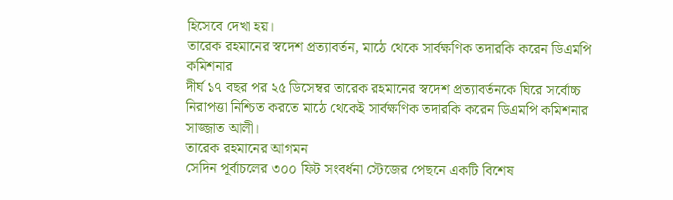হিসেবে দেখা হয়।
তারেক রহমানের স্বদেশ প্রত্যাবর্তন, মাঠে থেকে সার্বক্ষণিক তদারকি করেন ডিএমপি কমিশনার
দীর্ঘ ১৭ বছর পর ২৫ ডিসেম্বর তারেক রহমানের স্বদেশ প্রত্যাবর্তনকে ঘিরে সর্বোচ্চ নিরাপত্তা নিশ্চিত করতে মাঠে থেকেই সার্বক্ষণিক তদারকি করেন ডিএমপি কমিশনার সাজ্জাত আলী।
তারেক রহমানের আগমন
সেদিন পূর্বাচলের ৩০০ ফিট সংবর্ধনা স্টেজের পেছনে একটি বিশেষ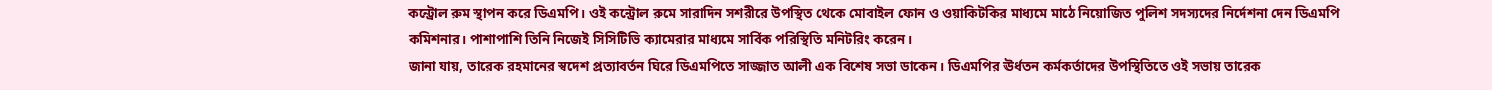কন্ট্রোল রুম স্থাপন করে ডিএমপি। ওই কন্ট্রোল রুমে সারাদিন সশরীরে উপস্থিত থেকে মোবাইল ফোন ও ওয়াকিটকির মাধ্যমে মাঠে নিয়োজিত পুলিশ সদস্যদের নির্দেশনা দেন ডিএমপি কমিশনার। পাশাপাশি তিনি নিজেই সিসিটিভি ক্যামেরার মাধ্যমে সার্বিক পরিস্থিতি মনিটরিং করেন।
জানা যায়, তারেক রহমানের স্বদেশ প্রত্যাবর্তন ঘিরে ডিএমপিতে সাজ্জাত আলী এক বিশেষ সভা ডাকেন। ডিএমপির ঊর্ধতন কর্মকর্তাদের উপস্থিতিতে ওই সভায় তারেক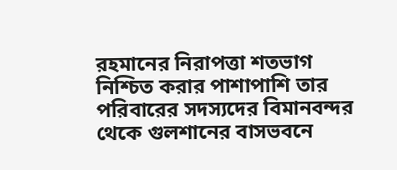রহমানের নিরাপত্তা শতভাগ নিশ্চিত করার পাশাপাশি তার পরিবারের সদস্যদের বিমানবন্দর থেকে গুলশানের বাসভবনে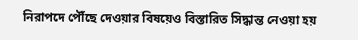নিরাপদে পৌঁছে দেওয়ার বিষয়েও বিস্তারিত সিদ্ধান্ত নেওয়া হয়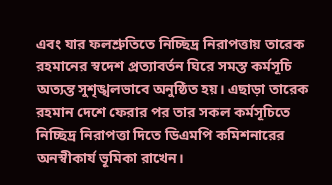এবং যার ফলশ্রুতিতে নিচ্ছিদ্র নিরাপত্তায় তারেক রহমানের স্বদেশ প্রত্যাবর্তন ঘিরে সমস্ত কর্মসূচি অত্যন্ত সুশৃঙ্খলভাবে অনুষ্ঠিত হয়। এছাড়া তারেক রহমান দেশে ফেরার পর তার সকল কর্মসূচিতে নিচ্ছিদ্র নিরাপত্তা দিতে ডিএমপি কমিশনারের অনস্বীকার্য ভূমিকা রাখেন।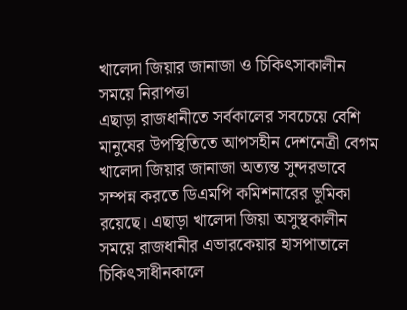খালেদা জিয়ার জানাজা ও চিকিৎসাকালীন সময়ে নিরাপত্তা
এছাড়া রাজধানীতে সর্বকালের সবচেয়ে বেশি মানুষের উপস্থিতিতে আপসহীন দেশনেত্রী বেগম খালেদা জিয়ার জানাজা অত্যন্ত সুন্দরভাবে সম্পন্ন করতে ডিএমপি কমিশনারের ভূমিকা রয়েছে। এছাড়া খালেদা জিয়া অসুস্থকালীন সময়ে রাজধানীর এভারকেয়ার হাসপাতালে চিকিৎসাধীনকালে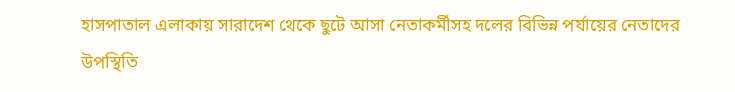হাসপাতাল এলাকায় সারাদেশ থেকে ছুটে আসা নেতাকর্মীসহ দলের বিভিন্ন পর্যায়ের নেতাদের উপস্থিতি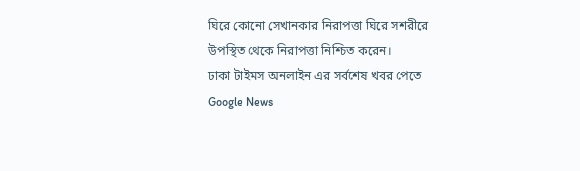ঘিরে কোনো সেখানকার নিরাপত্তা ঘিরে সশরীরে উপস্থিত থেকে নিরাপত্তা নিশ্চিত করেন।
ঢাকা টাইমস অনলাইন এর সর্বশেষ খবর পেতে Google News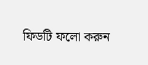ফিডটি ফলো করুন